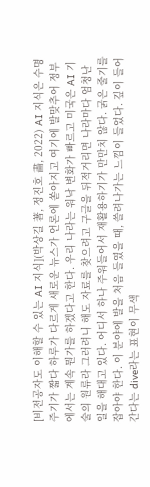[비전공자도 이해할 수 있는 AI 지식](박상길 著, 정진호 畵, 2022) AI 지식은 수명 주기가 짧다 하루가 다르게 새로운 뉴스가 언론에 쏟아지고 여기에 발맞추어 정부에서는 계속 뭔가를 하겠다고 한다. 우리 나라는 워낙 변화가 빠르고 미국은 AI 기술의 원류라 그러려니 해도 자료를 찾으려고 구글을 뒤적거리면 나라마다 엄청난 일을 해대고 있다. 어디서 하나 주워들어서 재활용하기가 만만치 않다. 굵은 줄기를 잡아야 한다. 이 분야에 발을 처음 들였을 때, 쓸려나가는 느낌이 들었다. 깊이 들어간다는 dive라는 표현이 무색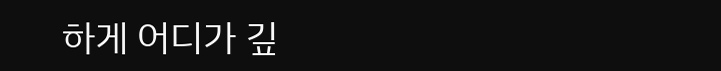하게 어디가 깊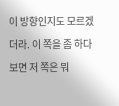이 방향인지도 모르겠더라. 이 쪽을 좀 하다 보면 저 쪽은 뭐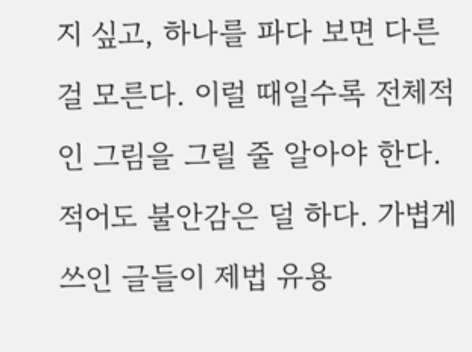지 싶고, 하나를 파다 보면 다른 걸 모른다. 이럴 때일수록 전체적인 그림을 그릴 줄 알아야 한다. 적어도 불안감은 덜 하다. 가볍게 쓰인 글들이 제법 유용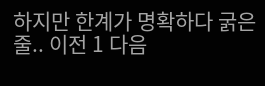하지만 한계가 명확하다 굵은 줄.. 이전 1 다음